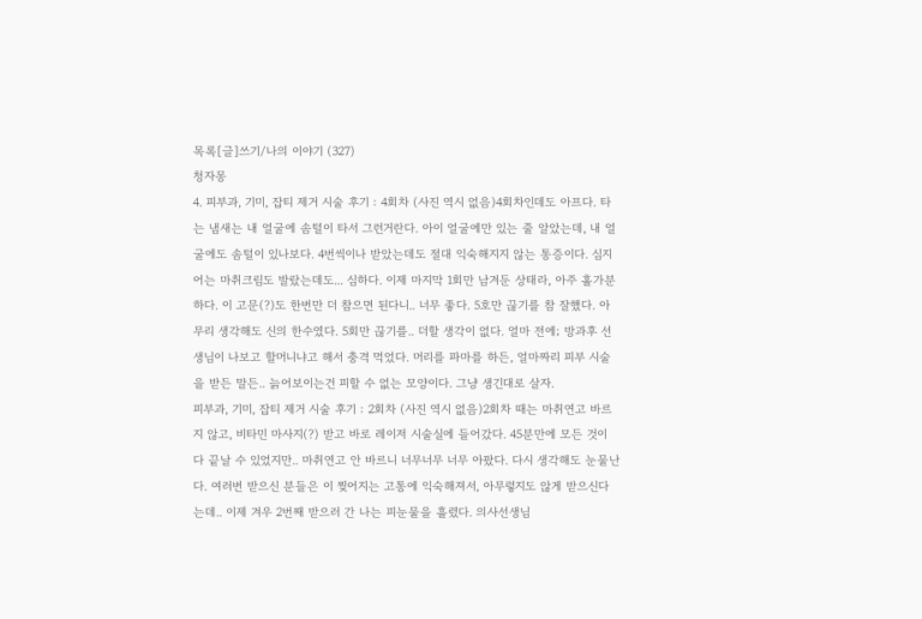목록[글]쓰기/나의 이야기 (327)
청자몽
4. 피부과, 기미, 잡티 제거 시술 후기 : 4회차 (사진 역시 없음)4회차인데도 아프다. 타는 냄새는 내 얼굴에 솜털이 타서 그런거란다. 아이 얼굴에만 있는 줄 알았는데, 내 얼굴에도 솜털이 있나보다. 4번씩이나 받았는데도 절대 익숙해지지 않는 통증이다. 심지어는 마취크림도 발랐는데도... 심하다. 이제 마지막 1회만 남겨둔 상태라, 아주 홀가분하다. 이 고문(?)도 한번만 더 참으면 된다니.. 너무 좋다. 5호만 끊기를 참 잘했다. 아무리 생각해도 신의 한수였다. 5회만 끊기를.. 더할 생각이 없다. 얼마 전에; 방과후 선생님이 나보고 할머니냐고 해서 충격 먹었다. 머리를 파마를 하든, 얼마짜리 피부 시술을 받든 말든.. 늙어보이는건 피할 수 없는 모양이다. 그냥 생긴대로 살자.
피부과, 기미, 잡티 제거 시술 후기 : 2회차 (사진 역시 없음)2회차 때는 마취연고 바르지 않고, 비타민 마사지(?) 받고 바로 레이저 시술실에 들어갔다. 45분만에 모든 것이 다 끝날 수 있었지만.. 마취연고 안 바르니 너무너무 너무 아팠다. 다시 생각해도 눈물난다. 여러번 받으신 분들은 이 찢어지는 고통에 익숙해져서, 아무렇지도 않게 받으신다는데.. 이제 겨우 2번째 받으러 간 나는 피눈물을 흘렸다. 의사선생님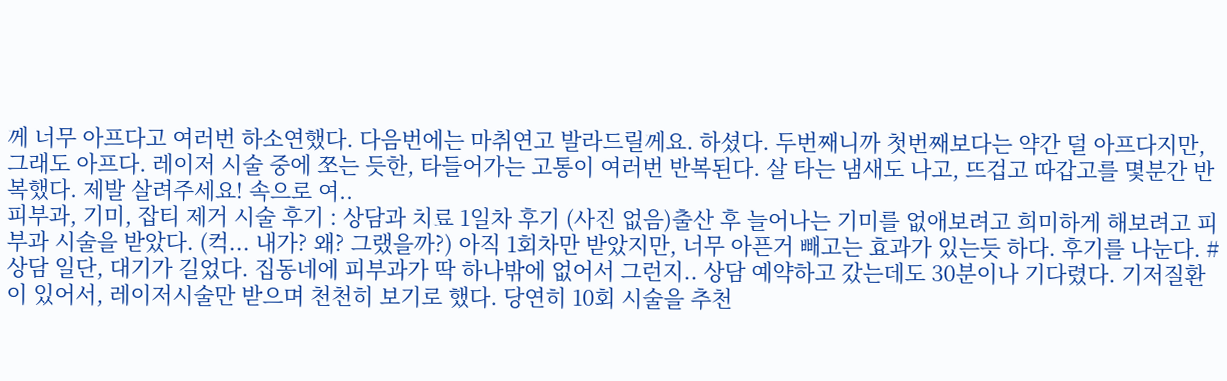께 너무 아프다고 여러번 하소연했다. 다음번에는 마취연고 발라드릴께요. 하셨다. 두번째니까 첫번째보다는 약간 덜 아프다지만, 그래도 아프다. 레이저 시술 중에 쪼는 듯한, 타들어가는 고통이 여러번 반복된다. 살 타는 냄새도 나고, 뜨겁고 따갑고를 몇분간 반복했다. 제발 살려주세요! 속으로 여..
피부과, 기미, 잡티 제거 시술 후기 : 상담과 치료 1일차 후기 (사진 없음)출산 후 늘어나는 기미를 없애보려고 희미하게 해보려고 피부과 시술을 받았다. (컥... 내가? 왜? 그랬을까?) 아직 1회차만 받았지만, 너무 아픈거 빼고는 효과가 있는듯 하다. 후기를 나눈다. # 상담 일단, 대기가 길었다. 집동네에 피부과가 딱 하나밖에 없어서 그런지.. 상담 예약하고 갔는데도 30분이나 기다렸다. 기저질환이 있어서, 레이저시술만 받으며 천천히 보기로 했다. 당연히 10회 시술을 추천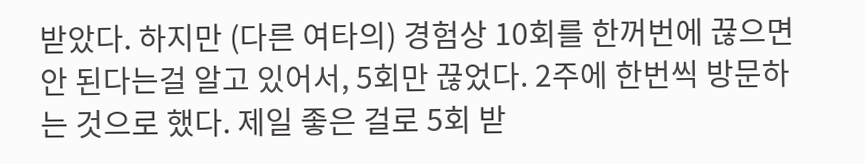받았다. 하지만 (다른 여타의) 경험상 10회를 한꺼번에 끊으면 안 된다는걸 알고 있어서, 5회만 끊었다. 2주에 한번씩 방문하는 것으로 했다. 제일 좋은 걸로 5회 받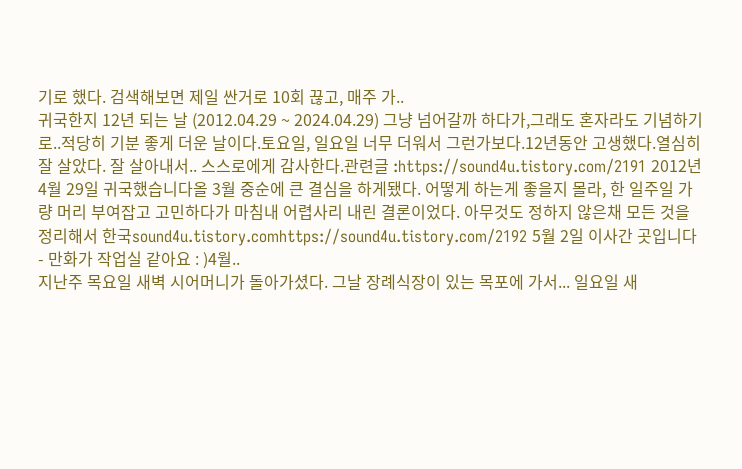기로 했다. 검색해보면 제일 싼거로 10회 끊고, 매주 가..
귀국한지 12년 되는 날 (2012.04.29 ~ 2024.04.29) 그냥 넘어갈까 하다가,그래도 혼자라도 기념하기로..적당히 기분 좋게 더운 날이다.토요일, 일요일 너무 더워서 그런가보다.12년동안 고생했다.열심히 잘 살았다. 잘 살아내서.. 스스로에게 감사한다.관련글 :https://sound4u.tistory.com/2191 2012년 4월 29일 귀국했습니다올 3월 중순에 큰 결심을 하게됐다. 어떻게 하는게 좋을지 몰라, 한 일주일 가량 머리 부여잡고 고민하다가 마침내 어렵사리 내린 결론이었다. 아무것도 정하지 않은채 모든 것을 정리해서 한국sound4u.tistory.comhttps://sound4u.tistory.com/2192 5월 2일 이사간 곳입니다 - 만화가 작업실 같아요 : )4월..
지난주 목요일 새벽 시어머니가 돌아가셨다. 그날 장례식장이 있는 목포에 가서... 일요일 새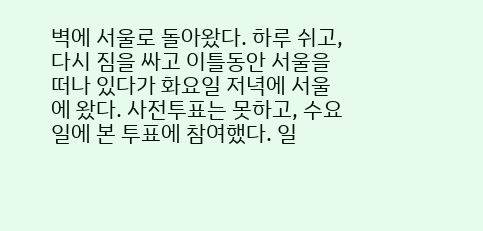벽에 서울로 돌아왔다. 하루 쉬고, 다시 짐을 싸고 이틀동안 서울을 떠나 있다가 화요일 저녁에 서울에 왔다. 사전투표는 못하고, 수요일에 본 투표에 참여했다. 일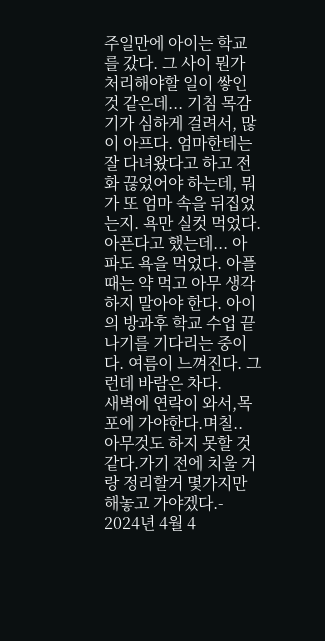주일만에 아이는 학교를 갔다. 그 사이 뭔가 처리해야할 일이 쌓인 것 같은데... 기침 목감기가 심하게 걸려서, 많이 아프다. 엄마한테는 잘 다녀왔다고 하고 전화 끊었어야 하는데, 뭐가 또 엄마 속을 뒤집었는지. 욕만 실컷 먹었다. 아픈다고 했는데... 아파도 욕을 먹었다. 아플 때는 약 먹고 아무 생각하지 말아야 한다. 아이의 방과후 학교 수업 끝나기를 기다리는 중이다. 여름이 느껴진다. 그런데 바람은 차다.
새벽에 연락이 와서,목포에 가야한다.며칠.. 아무것도 하지 못할 것 같다.가기 전에 치울 거랑 정리할거 몇가지만 해놓고 가야겠다.- 2024년 4월 4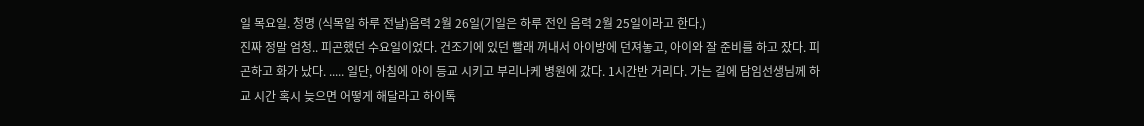일 목요일. 청명 (식목일 하루 전날)음력 2월 26일(기일은 하루 전인 음력 2월 25일이라고 한다.)
진짜 정말 엄청.. 피곤했던 수요일이었다. 건조기에 있던 빨래 꺼내서 아이방에 던져놓고, 아이와 잘 준비를 하고 잤다. 피곤하고 화가 났다. ..... 일단, 아침에 아이 등교 시키고 부리나케 병원에 갔다. 1시간반 거리다. 가는 길에 담임선생님께 하교 시간 혹시 늦으면 어떻게 해달라고 하이톡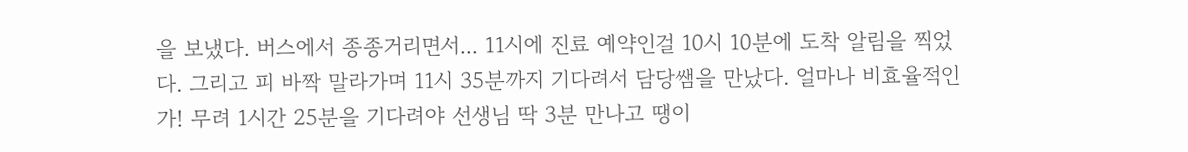을 보냈다. 버스에서 종종거리면서... 11시에 진료 예약인걸 10시 10분에 도착 알림을 찍었다. 그리고 피 바짝 말라가며 11시 35분까지 기다려서 담당쌤을 만났다. 얼마나 비효율적인가! 무려 1시간 25분을 기다려야 선생님 딱 3분 만나고 땡이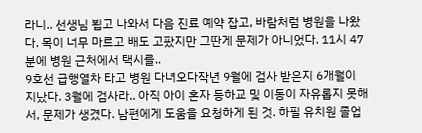라니.. 선생님 뵙고 나와서 다음 진료 예약 잡고, 바람처럼 병원을 나왔다. 목이 너무 마르고 배도 고팠지만 그딴게 문제가 아니었다. 11시 47분에 병원 근처에서 택시를..
9호선 급행열차 타고 병원 다녀오다작년 9월에 검사 받은지 6개월이 지났다. 3월에 검사라.. 아직 아이 혼자 등하교 및 이동이 자유롭지 못해서, 문제가 생겼다. 남편에게 도움을 요청하게 된 것. 하필 유치원 졸업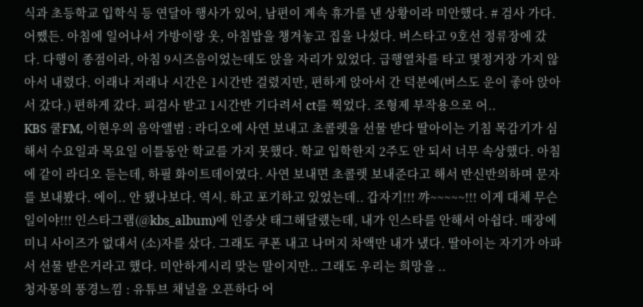식과 초등학교 입학식 등 연달아 행사가 있어, 남편이 계속 휴가를 낸 상황이라 미안했다. # 검사 가다. 어쨌든. 아침에 일어나서 가방이랑 옷, 아침밥을 챙겨놓고 집을 나섰다. 버스타고 9호선 정류장에 갔다. 다행이 종점이라, 아침 9시즈음이었는데도 앉을 자리가 있었다. 급행열차를 타고 몇정거장 가지 않아서 내렸다. 이래나 저래나 시간은 1시간반 걸렸지만, 편하게 앉아서 간 덕분에(버스도 운이 좋아 앉아서 갔다.) 편하게 갔다. 피검사 받고 1시간반 기다려서 ct를 찍었다. 조형제 부작용으로 어..
KBS 쿨FM, 이현우의 음악앨범 : 라디오에 사연 보내고 초콜렛을 선물 받다 딸아이는 기침 목감기가 심해서 수요일과 목요일 이틀동안 학교를 가지 못했다. 학교 입학한지 2주도 안 되서 너무 속상했다. 아침에 같이 라디오 듣는데, 하필 화이트데이였다. 사연 보내면 초콜렛 보내준다고 해서 반신반의하며 문자를 보내봤다. 에이.. 안 됐나보다. 역시. 하고 포기하고 있었는데.. 갑자기!!! 꺄~~~~~!!! 이게 대체 무슨 일이야!!! 인스타그램(@kbs_album)에 인증샷 태그해달랬는데, 내가 인스타를 안해서 아쉽다. 매장에 미니 사이즈가 없대서 (소)자를 샀다. 그래도 쿠폰 내고 나머지 차액만 내가 냈다. 딸아이는 자기가 아파서 선물 받은거라고 했다. 미안하게시리 맞는 말이지만.. 그래도 우리는 희망을 ..
청자몽의 풍경느낌 : 유튜브 채널을 오픈하다 어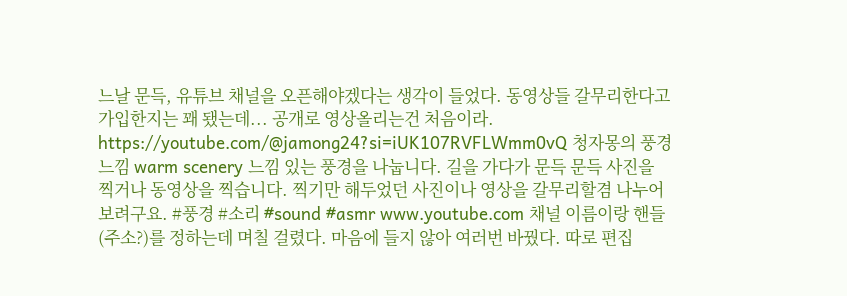느날 문득, 유튜브 채널을 오픈해야겠다는 생각이 들었다. 동영상들 갈무리한다고 가입한지는 꽤 됐는데... 공개로 영상올리는건 처음이라. https://youtube.com/@jamong24?si=iUK107RVFLWmm0vQ 청자몽의 풍경느낌 warm scenery 느낌 있는 풍경을 나눕니다. 길을 가다가 문득 문득 사진을 찍거나 동영상을 찍습니다. 찍기만 해두었던 사진이나 영상을 갈무리할겸 나누어보려구요. #풍경 #소리 #sound #asmr www.youtube.com 채널 이름이랑 핸들(주소?)를 정하는데 며칠 걸렸다. 마음에 들지 않아 여러번 바꿨다. 따로 편집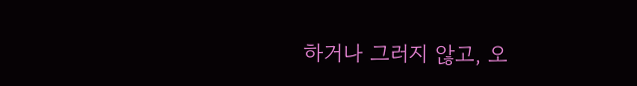하거나 그러지 않고, 오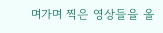며가며 찍은 영상들을 올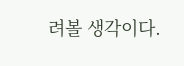려볼 생각이다.